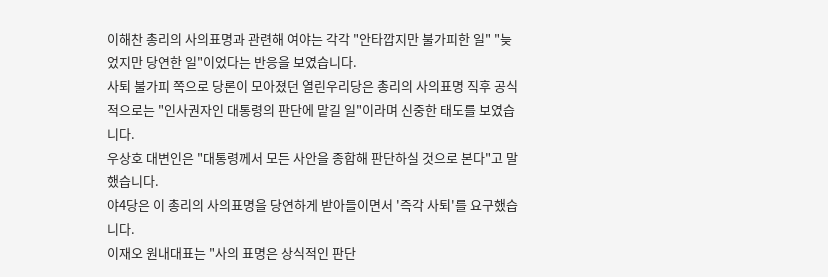이해찬 총리의 사의표명과 관련해 여야는 각각 "안타깝지만 불가피한 일" "늦었지만 당연한 일"이었다는 반응을 보였습니다.
사퇴 불가피 쪽으로 당론이 모아졌던 열린우리당은 총리의 사의표명 직후 공식적으로는 "인사권자인 대통령의 판단에 맡길 일"이라며 신중한 태도를 보였습니다.
우상호 대변인은 "대통령께서 모든 사안을 종합해 판단하실 것으로 본다"고 말했습니다.
야4당은 이 총리의 사의표명을 당연하게 받아들이면서 '즉각 사퇴'를 요구했습니다.
이재오 원내대표는 "사의 표명은 상식적인 판단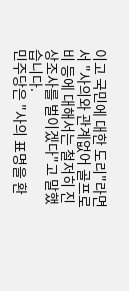이고 국민에 대한 도리"라면서 "사의와 관계없어 골프로비 등에 대해서는 철저히 진상조사를 벌이겠다"고 말했습니다.
민주당은 "사의 표명을 환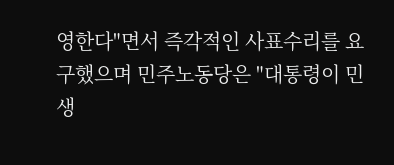영한다"면서 즉각적인 사표수리를 요구했으며 민주노동당은 "대통령이 민생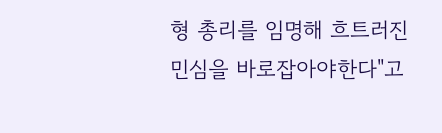형 총리를 임명해 흐트러진 민심을 바로잡아야한다"고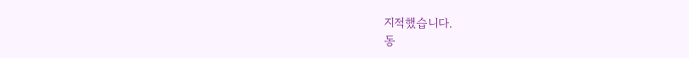지적했습니다.
동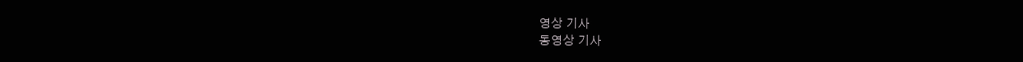영상 기사
동영상 기사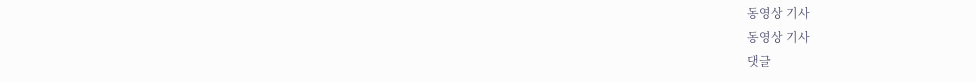동영상 기사
동영상 기사
댓글